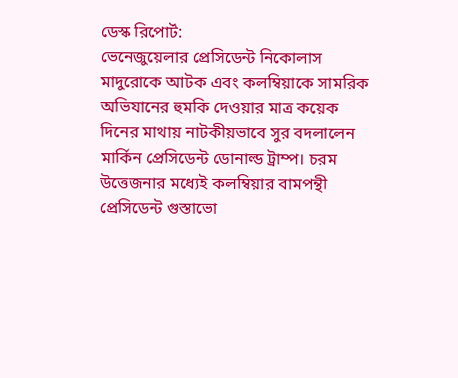ডেস্ক রিপোর্ট:
ভেনেজুয়েলার প্রেসিডেন্ট নিকোলাস মাদুরোকে আটক এবং কলম্বিয়াকে সামরিক অভিযানের হুমকি দেওয়ার মাত্র কয়েক দিনের মাথায় নাটকীয়ভাবে সুর বদলালেন মার্কিন প্রেসিডেন্ট ডোনাল্ড ট্রাম্প। চরম উত্তেজনার মধ্যেই কলম্বিয়ার বামপন্থী প্রেসিডেন্ট গুস্তাভো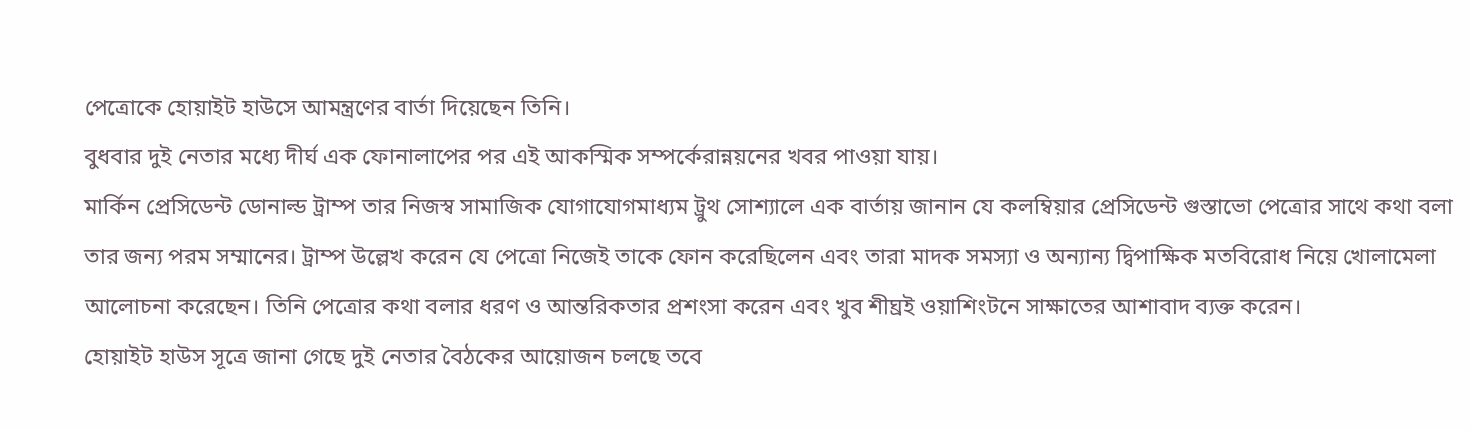পেত্রোকে হোয়াইট হাউসে আমন্ত্রণের বার্তা দিয়েছেন তিনি।
বুধবার দুই নেতার মধ্যে দীর্ঘ এক ফোনালাপের পর এই আকস্মিক সম্পর্কেরান্নয়নের খবর পাওয়া যায়।
মার্কিন প্রেসিডেন্ট ডোনাল্ড ট্রাম্প তার নিজস্ব সামাজিক যোগাযোগমাধ্যম ট্রুথ সোশ্যালে এক বার্তায় জানান যে কলম্বিয়ার প্রেসিডেন্ট গুস্তাভো পেত্রোর সাথে কথা বলা তার জন্য পরম সম্মানের। ট্রাম্প উল্লেখ করেন যে পেত্রো নিজেই তাকে ফোন করেছিলেন এবং তারা মাদক সমস্যা ও অন্যান্য দ্বিপাক্ষিক মতবিরোধ নিয়ে খোলামেলা আলোচনা করেছেন। তিনি পেত্রোর কথা বলার ধরণ ও আন্তরিকতার প্রশংসা করেন এবং খুব শীঘ্রই ওয়াশিংটনে সাক্ষাতের আশাবাদ ব্যক্ত করেন।
হোয়াইট হাউস সূত্রে জানা গেছে দুই নেতার বৈঠকের আয়োজন চলছে তবে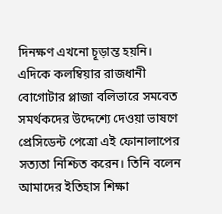দিনক্ষণ এখনো চূড়ান্ত হয়নি।
এদিকে কলম্বিয়ার রাজধানী বোগোটার প্লাজা বলিভারে সমবেত সমর্থকদের উদ্দেশ্যে দেওয়া ভাষণে প্রেসিডেন্ট পেত্রো এই ফোনালাপের সত্যতা নিশ্চিত করেন। তিনি বলেন আমাদের ইতিহাস শিক্ষা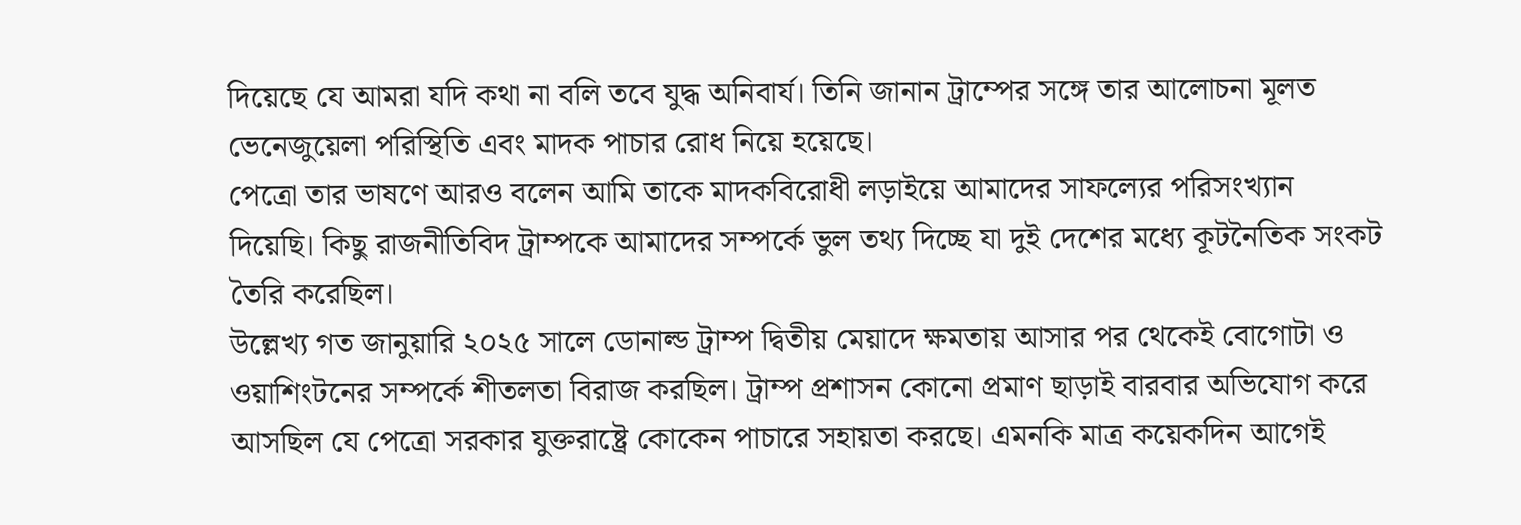দিয়েছে যে আমরা যদি কথা না বলি তবে যুদ্ধ অনিবার্য। তিনি জানান ট্রাম্পের সঙ্গে তার আলোচনা মূলত ভেনেজুয়েলা পরিস্থিতি এবং মাদক পাচার রোধ নিয়ে হয়েছে।
পেত্রো তার ভাষণে আরও বলেন আমি তাকে মাদকবিরোধী লড়াইয়ে আমাদের সাফল্যের পরিসংখ্যান দিয়েছি। কিছু রাজনীতিবিদ ট্রাম্পকে আমাদের সম্পর্কে ভুল তথ্য দিচ্ছে যা দুই দেশের মধ্যে কূটনৈতিক সংকট তৈরি করেছিল।
উল্লেখ্য গত জানুয়ারি ২০২৫ সালে ডোনাল্ড ট্রাম্প দ্বিতীয় মেয়াদে ক্ষমতায় আসার পর থেকেই বোগোটা ও ওয়াশিংটনের সম্পর্কে শীতলতা বিরাজ করছিল। ট্রাম্প প্রশাসন কোনো প্রমাণ ছাড়াই বারবার অভিযোগ করে আসছিল যে পেত্রো সরকার যুক্তরাষ্ট্রে কোকেন পাচারে সহায়তা করছে। এমনকি মাত্র কয়েকদিন আগেই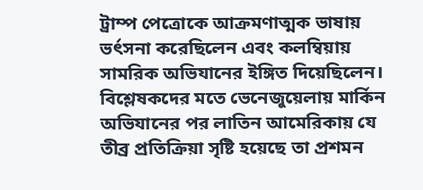ট্রাম্প পেত্রোকে আক্রমণাত্মক ভাষায় ভর্ৎসনা করেছিলেন এবং কলম্বিয়ায় সামরিক অভিযানের ইঙ্গিত দিয়েছিলেন।
বিশ্লেষকদের মতে ভেনেজুয়েলায় মার্কিন অভিযানের পর লাতিন আমেরিকায় যে তীব্র প্রতিক্রিয়া সৃষ্টি হয়েছে তা প্রশমন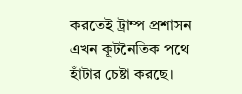করতেই ট্রাম্প প্রশাসন এখন কূটনৈতিক পথে হাঁটার চেষ্টা করছে।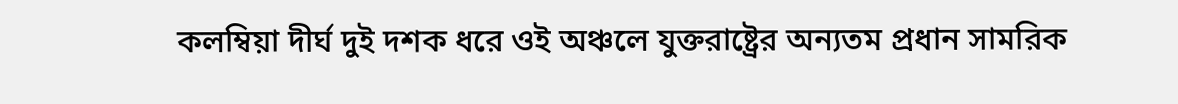কলম্বিয়া দীর্ঘ দুই দশক ধরে ওই অঞ্চলে যুক্তরাষ্ট্রের অন্যতম প্রধান সামরিক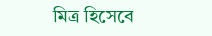মিত্র হিসেবে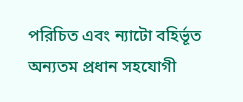পরিচিত এবং ন্যাটো বহির্ভূত অন্যতম প্রধান সহযোগী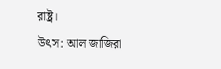রাষ্ট্র।
উৎস: আল জাজিরা